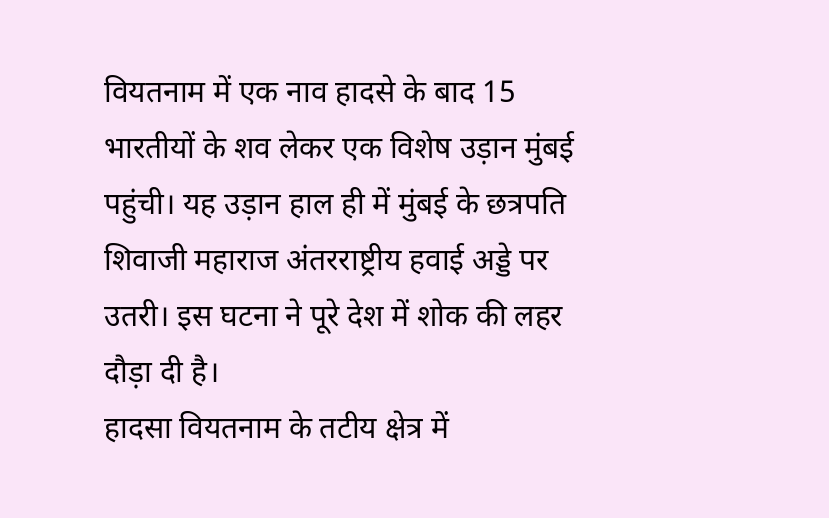वियतनाम में एक नाव हादसे के बाद 15 भारतीयों के शव लेकर एक विशेष उड़ान मुंबई पहुंची। यह उड़ान हाल ही में मुंबई के छत्रपति शिवाजी महाराज अंतरराष्ट्रीय हवाई अड्डे पर उतरी। इस घटना ने पूरे देश में शोक की लहर दौड़ा दी है।
हादसा वियतनाम के तटीय क्षेत्र में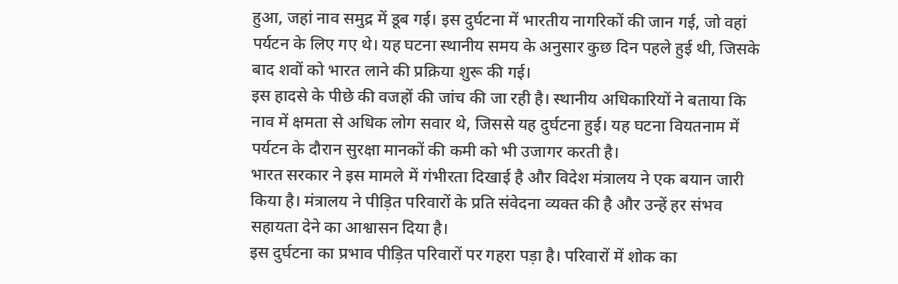हुआ, जहां नाव समुद्र में डूब गई। इस दुर्घटना में भारतीय नागरिकों की जान गई, जो वहां पर्यटन के लिए गए थे। यह घटना स्थानीय समय के अनुसार कुछ दिन पहले हुई थी, जिसके बाद शवों को भारत लाने की प्रक्रिया शुरू की गई।
इस हादसे के पीछे की वजहों की जांच की जा रही है। स्थानीय अधिकारियों ने बताया कि नाव में क्षमता से अधिक लोग सवार थे, जिससे यह दुर्घटना हुई। यह घटना वियतनाम में पर्यटन के दौरान सुरक्षा मानकों की कमी को भी उजागर करती है।
भारत सरकार ने इस मामले में गंभीरता दिखाई है और विदेश मंत्रालय ने एक बयान जारी किया है। मंत्रालय ने पीड़ित परिवारों के प्रति संवेदना व्यक्त की है और उन्हें हर संभव सहायता देने का आश्वासन दिया है।
इस दुर्घटना का प्रभाव पीड़ित परिवारों पर गहरा पड़ा है। परिवारों में शोक का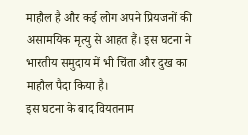माहौल है और कई लोग अपने प्रियजनों की असामयिक मृत्यु से आहत हैं। इस घटना ने भारतीय समुदाय में भी चिंता और दुख का माहौल पैदा किया है।
इस घटना के बाद वियतनाम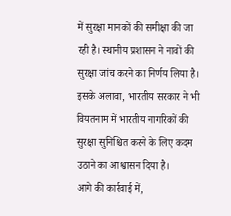में सुरक्षा मानकों की समीक्षा की जा रही है। स्थानीय प्रशासन ने नावों की सुरक्षा जांच करने का निर्णय लिया है। इसके अलावा, भारतीय सरकार ने भी वियतनाम में भारतीय नागरिकों की सुरक्षा सुनिश्चित करने के लिए कदम उठाने का आश्वासन दिया है।
आगे की कार्रवाई में,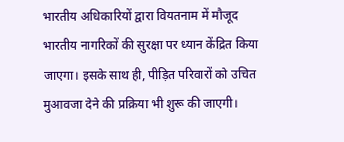भारतीय अधिकारियों द्वारा वियतनाम में मौजूद भारतीय नागरिकों की सुरक्षा पर ध्यान केंद्रित किया जाएगा। इसके साथ ही, पीड़ित परिवारों को उचित मुआवजा देने की प्रक्रिया भी शुरू की जाएगी।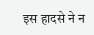इस हादसे ने न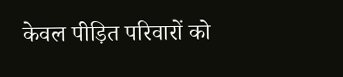केवल पीड़ित परिवारों को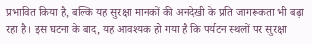प्रभावित किया है, बल्कि यह सुरक्षा मानकों की अनदेखी के प्रति जागरूकता भी बढ़ा रहा है। इस घटना के बाद, यह आवश्यक हो गया है कि पर्यटन स्थलों पर सुरक्षा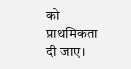को प्राथमिकता दी जाए।